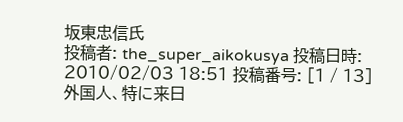坂東忠信氏
投稿者: the_super_aikokusya 投稿日時: 2010/02/03 18:51 投稿番号: [1 / 13]
外国人、特に来日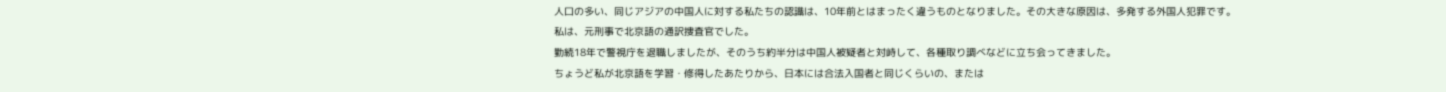人口の多い、同じアジアの中国人に対する私たちの認識は、10年前とはまったく違うものとなりました。その大きな原因は、多発する外国人犯罪です。
私は、元刑事で北京語の通訳捜査官でした。
勤続18年で警視庁を退職しましたが、そのうち約半分は中国人被疑者と対峙して、各種取り調べなどに立ち会ってきました。
ちょうど私が北京語を学習・修得したあたりから、日本には合法入国者と同じくらいの、または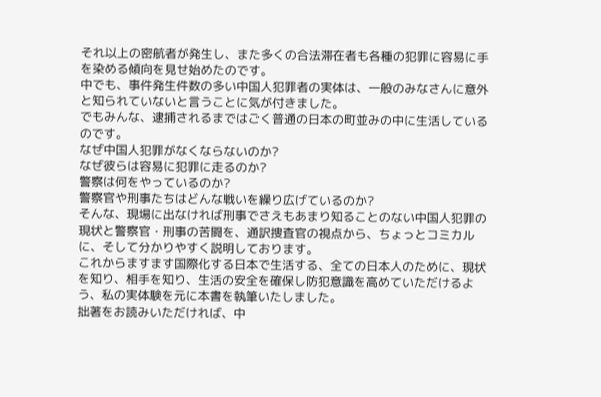それ以上の密航者が発生し、また多くの合法滞在者も各種の犯罪に容易に手を染める傾向を見せ始めたのです。
中でも、事件発生件数の多い中国人犯罪者の実体は、一般のみなさんに意外と知られていないと言うことに気が付きました。
でもみんな、逮捕されるまではごく普通の日本の町並みの中に生活しているのです。
なぜ中国人犯罪がなくならないのか?
なぜ彼らは容易に犯罪に走るのか?
警察は何をやっているのか?
警察官や刑事たちはどんな戦いを繰り広げているのか?
そんな、現場に出なければ刑事でさえもあまり知ることのない中国人犯罪の現状と警察官・刑事の苦闘を、通訳捜査官の視点から、ちょっとコミカルに、そして分かりやすく説明しております。
これからますます国際化する日本で生活する、全ての日本人のために、現状を知り、相手を知り、生活の安全を確保し防犯意識を高めていただけるよう、私の実体験を元に本書を執筆いたしました。
拙著をお読みいただければ、中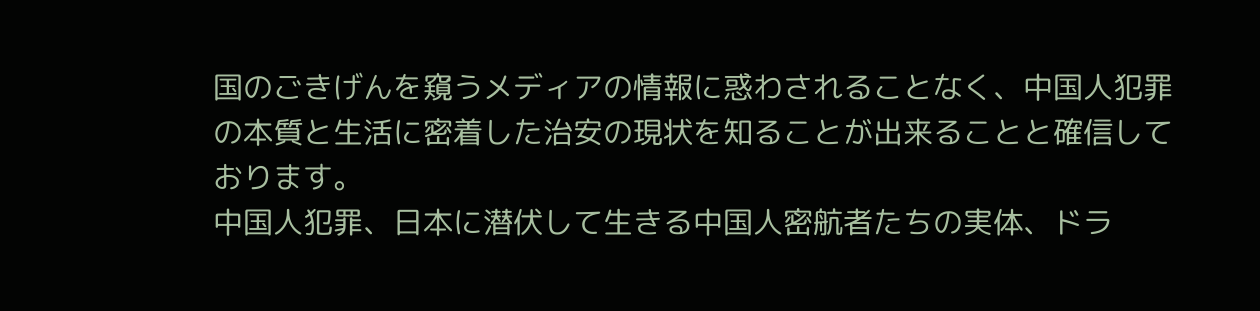国のごきげんを窺うメディアの情報に惑わされることなく、中国人犯罪の本質と生活に密着した治安の現状を知ることが出来ることと確信しております。
中国人犯罪、日本に潜伏して生きる中国人密航者たちの実体、ドラ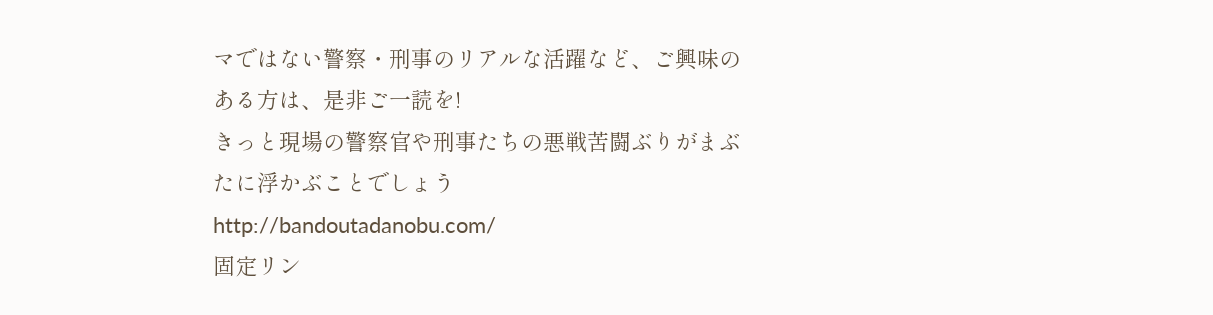マではない警察・刑事のリアルな活躍など、ご興味のある方は、是非ご一読を!
きっと現場の警察官や刑事たちの悪戦苦闘ぶりがまぶたに浮かぶことでしょう
http://bandoutadanobu.com/
固定リン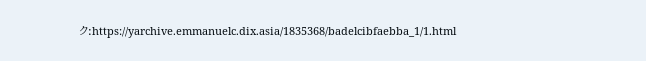ク:https://yarchive.emmanuelc.dix.asia/1835368/badelcibfaebba_1/1.html